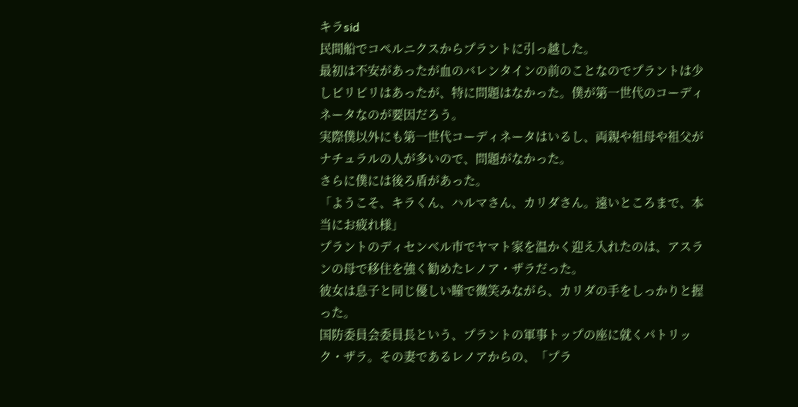キラsid
民間船でコペルニクスからプラントに引っ越した。
最初は不安があったが血のバレンタインの前のことなのでプラントは少しピリピリはあったが、特に問題はなかった。僕が第一世代のコーディネータなのが要因だろう。
実際僕以外にも第一世代コーディネータはいるし、両親や祖母や祖父がナチュラルの人が多いので、問題がなかった。
さらに僕には後ろ盾があった。
「ようこそ、キラくん、ハルマさん、カリダさん。遠いところまで、本当にお疲れ様」
プラントのディセンベル市でヤマト家を温かく迎え入れたのは、アスランの母で移住を強く勧めたレノア・ザラだった。
彼女は息子と同じ優しい瞳で微笑みながら、カリダの手をしっかりと握った。
国防委員会委員長という、プラントの軍事トップの座に就くパトリック・ザラ。その妻であるレノアからの、「プラ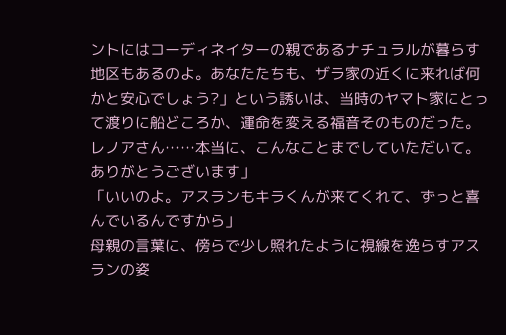ントにはコーディネイターの親であるナチュラルが暮らす地区もあるのよ。あなたたちも、ザラ家の近くに来れば何かと安心でしょう?」という誘いは、当時のヤマト家にとって渡りに船どころか、運命を変える福音そのものだった。
レノアさん……本当に、こんなことまでしていただいて。ありがとうございます」
「いいのよ。アスランもキラくんが来てくれて、ずっと喜んでいるんですから」
母親の言葉に、傍らで少し照れたように視線を逸らすアスランの姿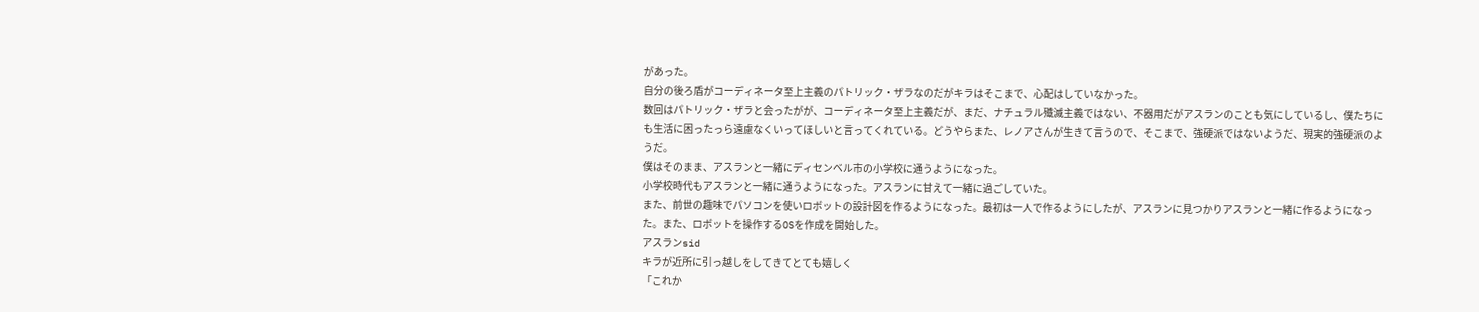があった。
自分の後ろ盾がコーディネータ至上主義のパトリック・ザラなのだがキラはそこまで、心配はしていなかった。
数回はパトリック・ザラと会ったがが、コーディネータ至上主義だが、まだ、ナチュラル殲滅主義ではない、不器用だがアスランのことも気にしているし、僕たちにも生活に困ったっら遠慮なくいってほしいと言ってくれている。どうやらまた、レノアさんが生きて言うので、そこまで、強硬派ではないようだ、現実的強硬派のようだ。
僕はそのまま、アスランと一緒にディセンベル市の小学校に通うようになった。
小学校時代もアスランと一緒に通うようになった。アスランに甘えて一緒に過ごしていた。
また、前世の趣味でパソコンを使いロボットの設計図を作るようになった。最初は一人で作るようにしたが、アスランに見つかりアスランと一緒に作るようになった。また、ロボットを操作するOSを作成を開始した。
アスランsid
キラが近所に引っ越しをしてきてとても嬉しく
「これか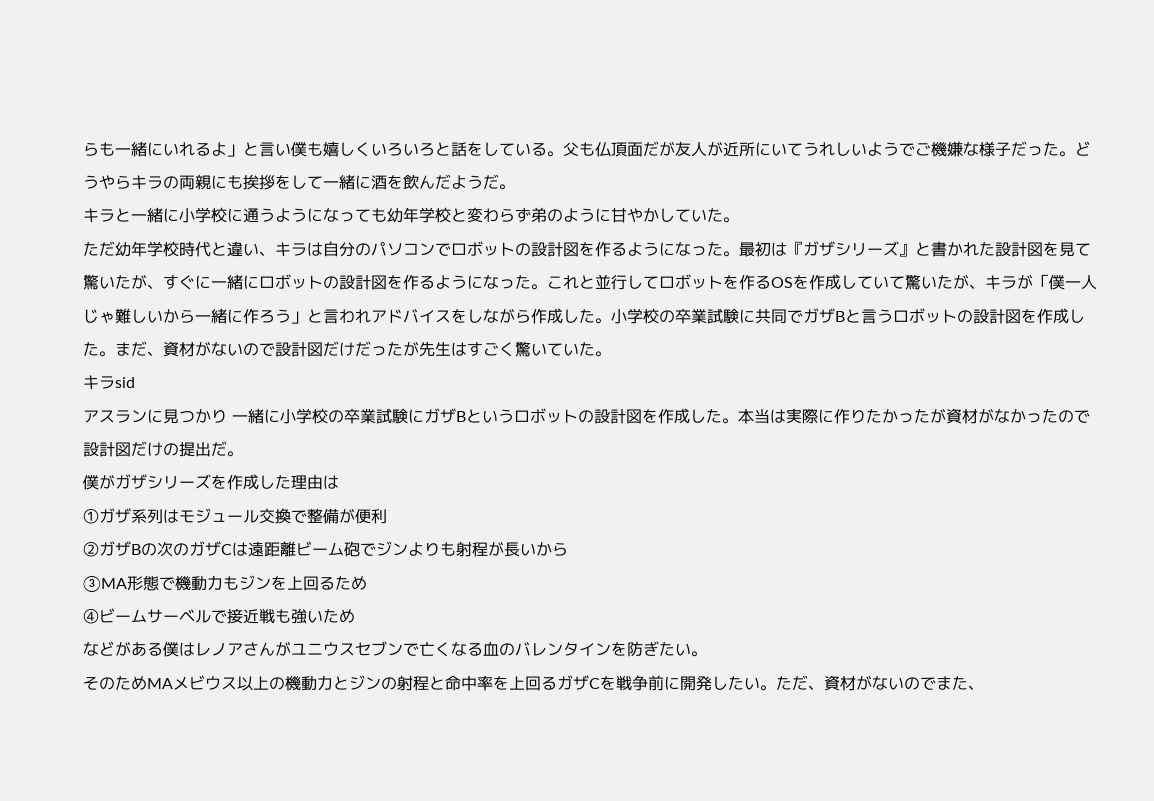らも一緒にいれるよ」と言い僕も嬉しくいろいろと話をしている。父も仏頂面だが友人が近所にいてうれしいようでご機嫌な様子だった。どうやらキラの両親にも挨拶をして一緒に酒を飲んだようだ。
キラと一緒に小学校に通うようになっても幼年学校と変わらず弟のように甘やかしていた。
ただ幼年学校時代と違い、キラは自分のパソコンでロボットの設計図を作るようになった。最初は『ガザシリーズ』と書かれた設計図を見て驚いたが、すぐに一緒にロボットの設計図を作るようになった。これと並行してロボットを作るOSを作成していて驚いたが、キラが「僕一人じゃ難しいから一緒に作ろう」と言われアドバイスをしながら作成した。小学校の卒業試験に共同でガザBと言うロボットの設計図を作成した。まだ、資材がないので設計図だけだったが先生はすごく驚いていた。
キラsid
アスランに見つかり 一緒に小学校の卒業試験にガザBというロボットの設計図を作成した。本当は実際に作りたかったが資材がなかったので設計図だけの提出だ。
僕がガザシリーズを作成した理由は
①ガザ系列はモジュール交換で整備が便利
②ガザBの次のガザCは遠距離ビーム砲でジンよりも射程が長いから
③MA形態で機動力もジンを上回るため
④ビームサーベルで接近戦も強いため
などがある僕はレノアさんがユニウスセブンで亡くなる血のバレンタインを防ぎたい。
そのためMAメビウス以上の機動力とジンの射程と命中率を上回るガザCを戦争前に開発したい。ただ、資材がないのでまた、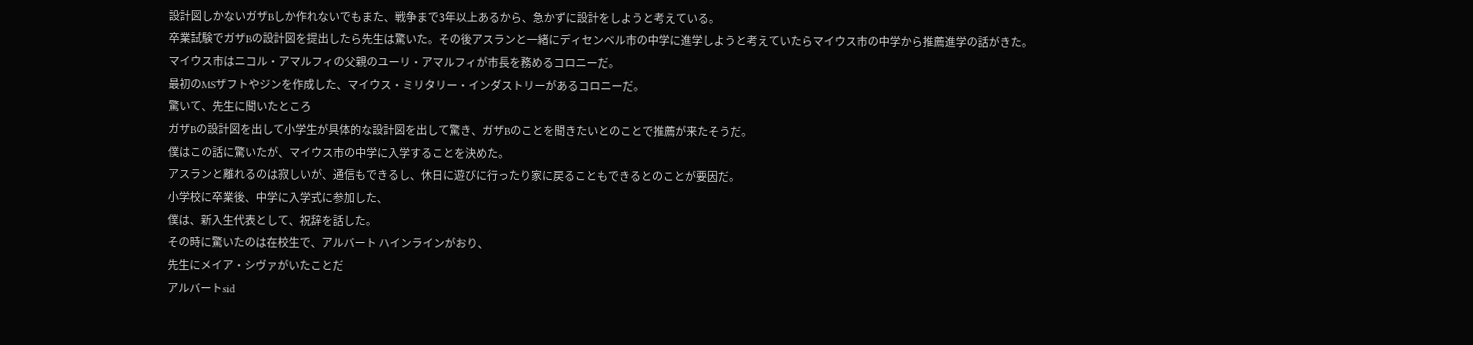設計図しかないガザBしか作れないでもまた、戦争まで3年以上あるから、急かずに設計をしようと考えている。
卒業試験でガザBの設計図を提出したら先生は驚いた。その後アスランと一緒にディセンベル市の中学に進学しようと考えていたらマイウス市の中学から推薦進学の話がきた。
マイウス市はニコル・アマルフィの父親のユーリ・アマルフィが市長を務めるコロニーだ。
最初のMSザフトやジンを作成した、マイウス・ミリタリー・インダストリーがあるコロニーだ。
驚いて、先生に聞いたところ
ガザBの設計図を出して小学生が具体的な設計図を出して驚き、ガザBのことを聞きたいとのことで推薦が来たそうだ。
僕はこの話に驚いたが、マイウス市の中学に入学することを決めた。
アスランと離れるのは寂しいが、通信もできるし、休日に遊びに行ったり家に戻ることもできるとのことが要因だ。
小学校に卒業後、中学に入学式に参加した、
僕は、新入生代表として、祝辞を話した。
その時に驚いたのは在校生で、アルバート ハインラインがおり、
先生にメイア・シヴァがいたことだ
アルバートsid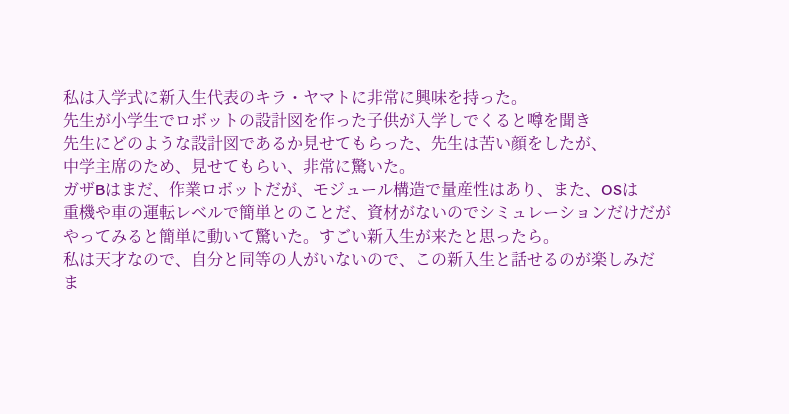私は入学式に新入生代表のキラ・ヤマトに非常に興味を持った。
先生が小学生でロボットの設計図を作った子供が入学しでくると噂を聞き
先生にどのような設計図であるか見せてもらった、先生は苦い顔をしたが、
中学主席のため、見せてもらい、非常に驚いた。
ガザBはまだ、作業ロボットだが、モジュール構造で量産性はあり、また、OSは
重機や車の運転レベルで簡単とのことだ、資材がないのでシミュレーションだけだが
やってみると簡単に動いて驚いた。すごい新入生が来たと思ったら。
私は天才なので、自分と同等の人がいないので、この新入生と話せるのが楽しみだ
ま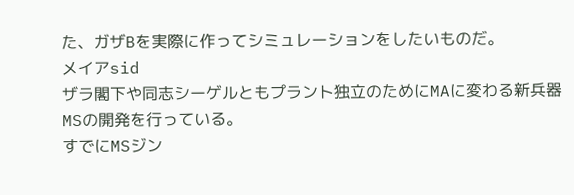た、ガザBを実際に作ってシミュレーションをしたいものだ。
メイアsid
ザラ閣下や同志シーゲルともプラント独立のためにMAに変わる新兵器MSの開発を行っている。
すでにMSジン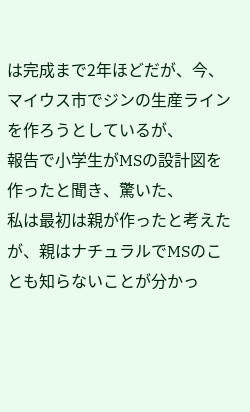は完成まで2年ほどだが、今、マイウス市でジンの生産ラインを作ろうとしているが、
報告で小学生がMSの設計図を作ったと聞き、驚いた、
私は最初は親が作ったと考えたが、親はナチュラルでMSのことも知らないことが分かっ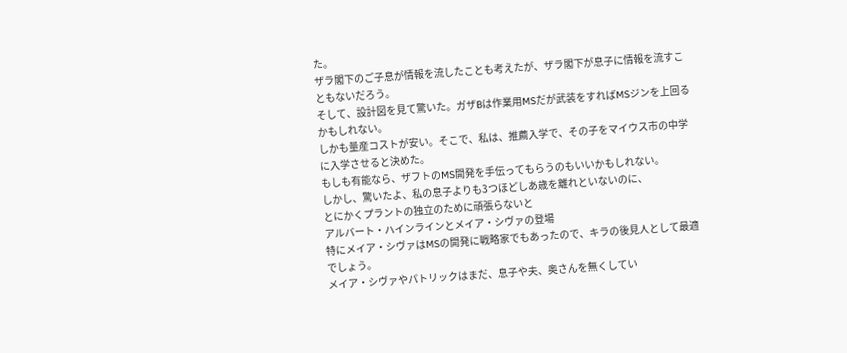た。
ザラ閣下のご子息が情報を流したことも考えたが、ザラ閣下が息子に情報を流すこともないだろう。
そして、設計図を見て驚いた。ガザBは作業用MSだが武装をすればMSジンを上回るかもしれない。
しかも量産コストが安い。そこで、私は、推薦入学で、その子をマイウス市の中学に入学させると決めた。
もしも有能なら、ザフトのMS開発を手伝ってもらうのもいいかもしれない。
しかし、驚いたよ、私の息子よりも3つほどしあ歳を離れといないのに、
とにかくプラントの独立のために頑張らないと
アルバート・ハインラインとメイア・シヴァの登場
特にメイア・シヴァはMSの開発に戦略家でもあったので、キラの後見人として最適でしょう。
メイア・シヴァやパトリックはまだ、息子や夫、奥さんを無くしてい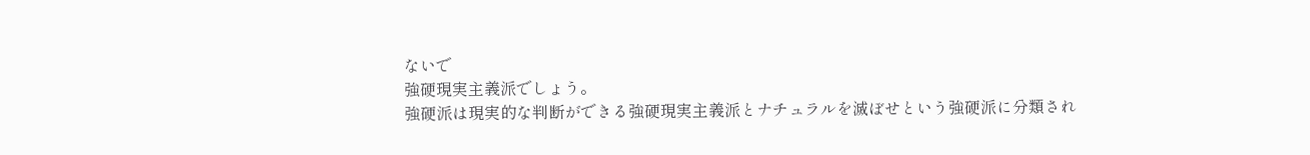ないで
強硬現実主義派でしょう。
強硬派は現実的な判断ができる強硬現実主義派とナチュラルを滅ぼせという強硬派に分類され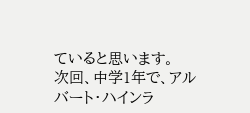ていると思います。
次回、中学1年で、アルバート・ハインラ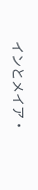インとメイア・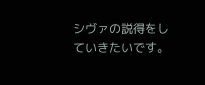シヴァの説得をしていきたいです。